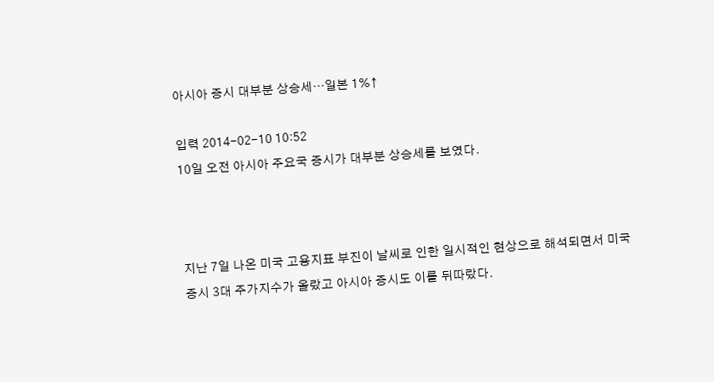아시아 증시 대부분 상승세…일본 1%↑

입력 2014-02-10 10:52
10일 오전 아시아 주요국 증시가 대부분 상승세를 보였다.



지난 7일 나온 미국 고용지표 부진이 날씨로 인한 일시적인 현상으로 해석되면서 미국 증시 3대 주가지수가 올랐고 아시아 증시도 이를 뒤따랐다.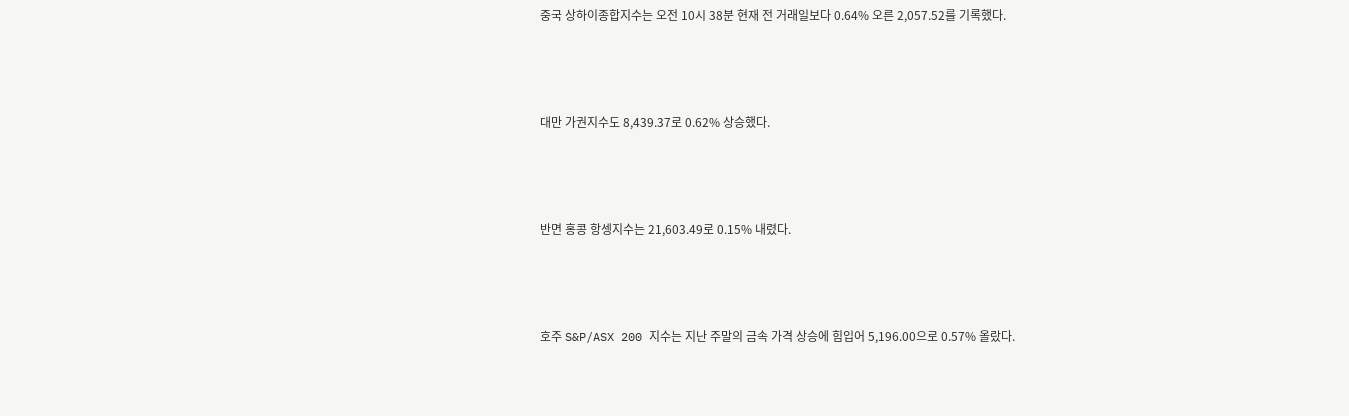중국 상하이종합지수는 오전 10시 38분 현재 전 거래일보다 0.64% 오른 2,057.52를 기록했다.



대만 가권지수도 8,439.37로 0.62% 상승했다.



반면 홍콩 항셍지수는 21,603.49로 0.15% 내렸다.



호주 S&P/ASX 200 지수는 지난 주말의 금속 가격 상승에 힘입어 5,196.00으로 0.57% 올랐다.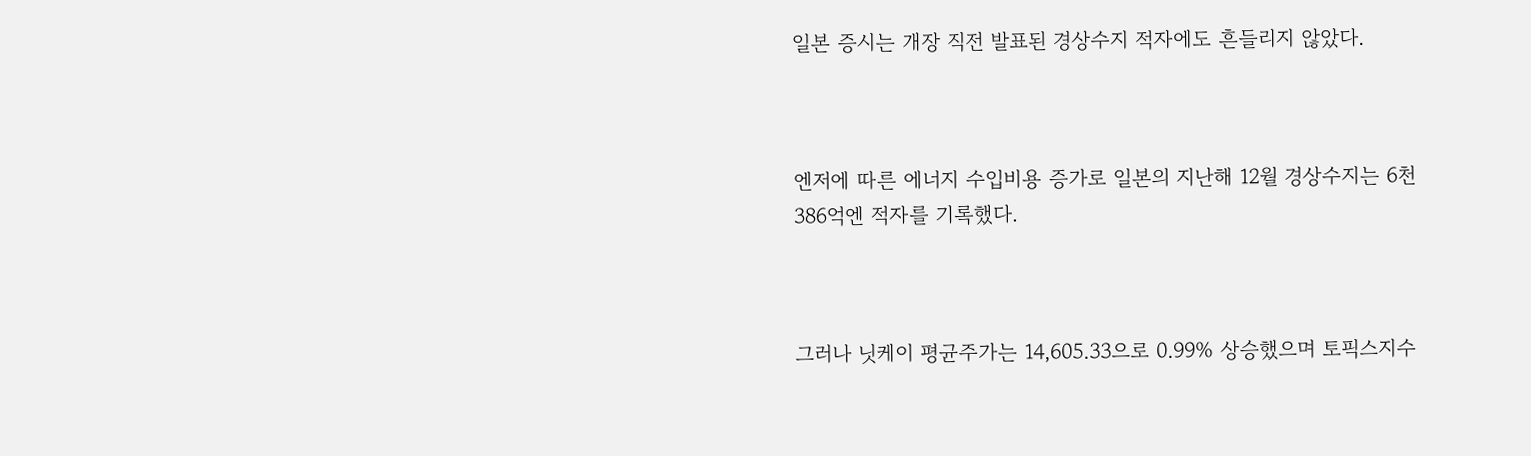일본 증시는 개장 직전 발표된 경상수지 적자에도 흔들리지 않았다.



엔저에 따른 에너지 수입비용 증가로 일본의 지난해 12월 경상수지는 6천386억엔 적자를 기록했다.



그러나 닛케이 평균주가는 14,605.33으로 0.99% 상승했으며 토픽스지수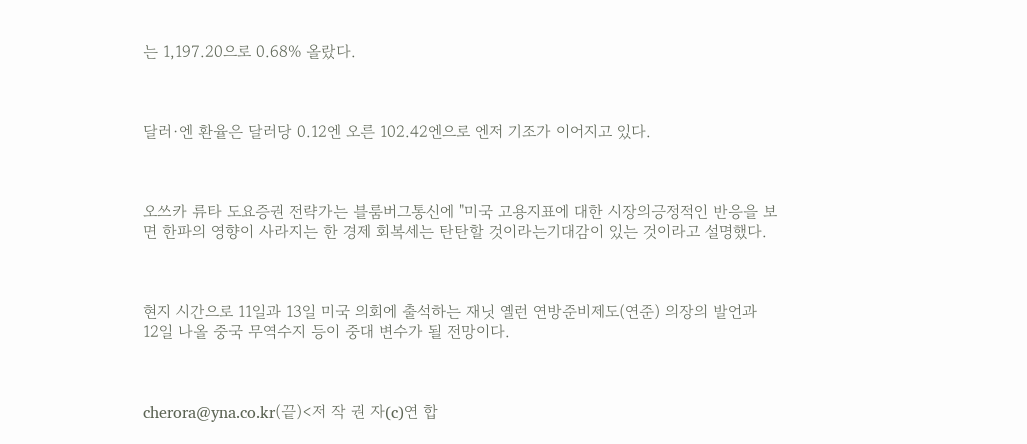는 1,197.20으로 0.68% 올랐다.



달러·엔 환율은 달러당 0.12엔 오른 102.42엔으로 엔저 기조가 이어지고 있다.



오쓰카 류타 도요증권 전략가는 블룸버그통신에 "미국 고용지표에 대한 시장의긍정적인 반응을 보면 한파의 영향이 사라지는 한 경제 회복세는 탄탄할 것이라는기대감이 있는 것이라고 설명했다.



현지 시간으로 11일과 13일 미국 의회에 출석하는 재닛 옐런 연방준비제도(연준) 의장의 발언과 12일 나올 중국 무역수지 등이 중대 변수가 될 전망이다.



cherora@yna.co.kr(끝)<저 작 권 자(c)연 합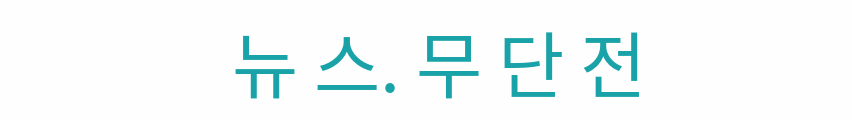뉴 스. 무 단 전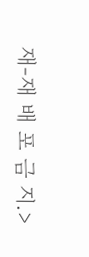재-재 배 포 금 지.>